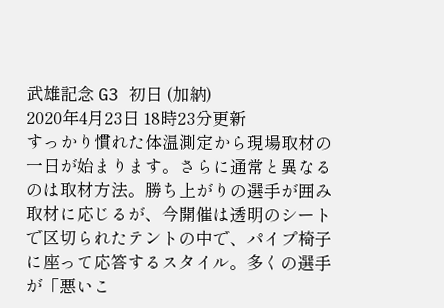武雄記念 G3 初日 (加納)
2020年4月23日 18時23分更新
すっかり慣れた体温測定から現場取材の一日が始まります。さらに通常と異なるのは取材方法。勝ち上がりの選手が囲み取材に応じるが、今開催は透明のシートで区切られたテントの中で、パイプ椅子に座って応答するスタイル。多くの選手が「悪いこ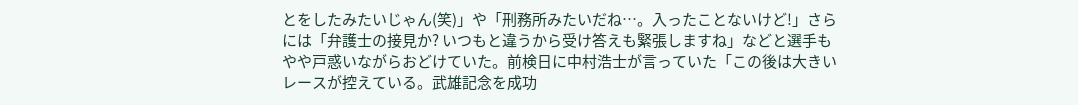とをしたみたいじゃん(笑)」や「刑務所みたいだね…。入ったことないけど!」さらには「弁護士の接見か? いつもと違うから受け答えも緊張しますね」などと選手もやや戸惑いながらおどけていた。前検日に中村浩士が言っていた「この後は大きいレースが控えている。武雄記念を成功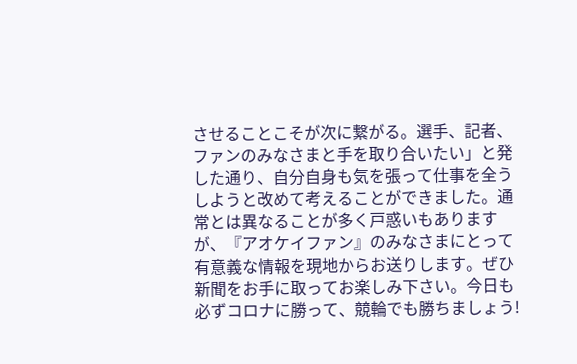させることこそが次に繋がる。選手、記者、ファンのみなさまと手を取り合いたい」と発した通り、自分自身も気を張って仕事を全うしようと改めて考えることができました。通常とは異なることが多く戸惑いもありますが、『アオケイファン』のみなさまにとって有意義な情報を現地からお送りします。ぜひ新聞をお手に取ってお楽しみ下さい。今日も必ずコロナに勝って、競輪でも勝ちましょう!